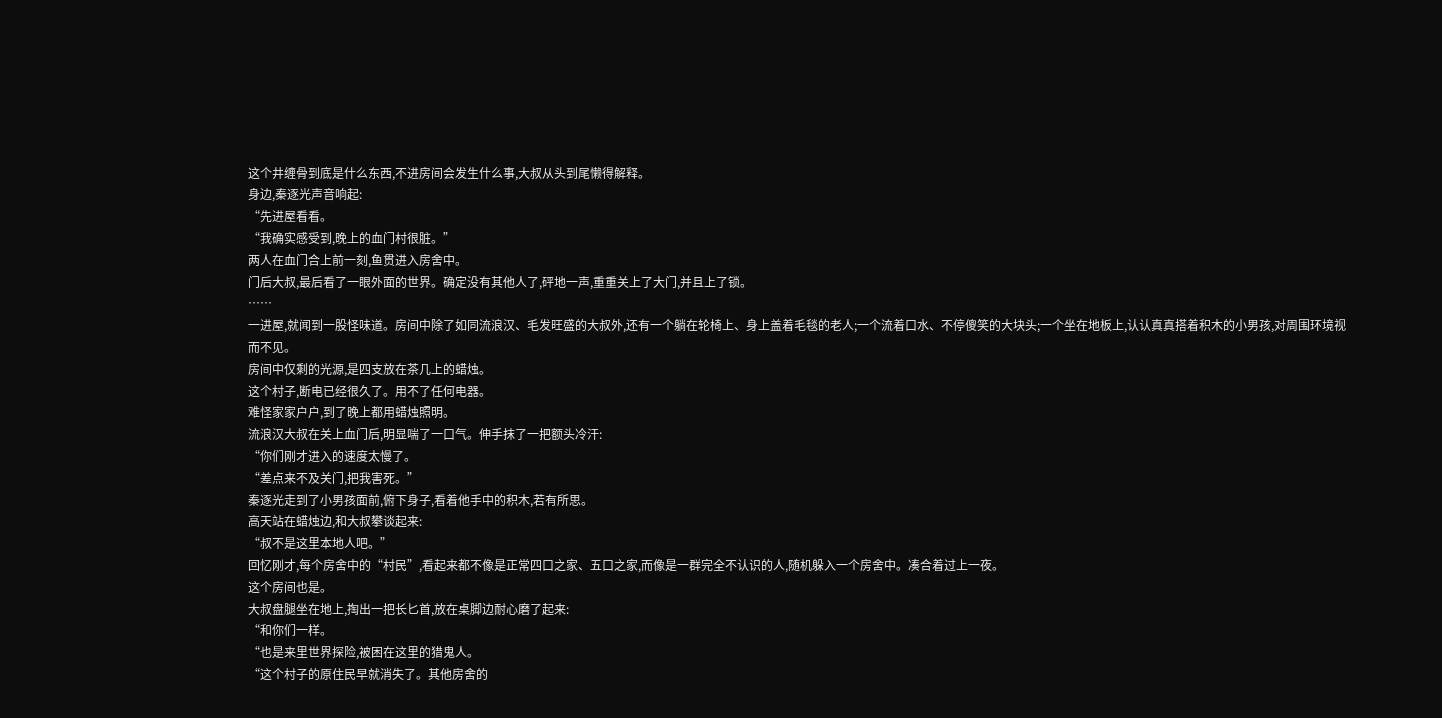这个井缠骨到底是什么东西,不进房间会发生什么事,大叔从头到尾懒得解释。
身边,秦逐光声音响起:
“先进屋看看。
“我确实感受到,晚上的血门村很脏。”
两人在血门合上前一刻,鱼贯进入房舍中。
门后大叔,最后看了一眼外面的世界。确定没有其他人了,砰地一声,重重关上了大门,并且上了锁。
……
一进屋,就闻到一股怪味道。房间中除了如同流浪汉、毛发旺盛的大叔外,还有一个躺在轮椅上、身上盖着毛毯的老人;一个流着口水、不停傻笑的大块头;一个坐在地板上,认认真真搭着积木的小男孩,对周围环境视而不见。
房间中仅剩的光源,是四支放在茶几上的蜡烛。
这个村子,断电已经很久了。用不了任何电器。
难怪家家户户,到了晚上都用蜡烛照明。
流浪汉大叔在关上血门后,明显喘了一口气。伸手抹了一把额头冷汗:
“你们刚才进入的速度太慢了。
“差点来不及关门,把我害死。”
秦逐光走到了小男孩面前,俯下身子,看着他手中的积木,若有所思。
高天站在蜡烛边,和大叔攀谈起来:
“叔不是这里本地人吧。”
回忆刚才,每个房舍中的“村民”,看起来都不像是正常四口之家、五口之家,而像是一群完全不认识的人,随机躲入一个房舍中。凑合着过上一夜。
这个房间也是。
大叔盘腿坐在地上,掏出一把长匕首,放在桌脚边耐心磨了起来:
“和你们一样。
“也是来里世界探险,被困在这里的猎鬼人。
“这个村子的原住民早就消失了。其他房舍的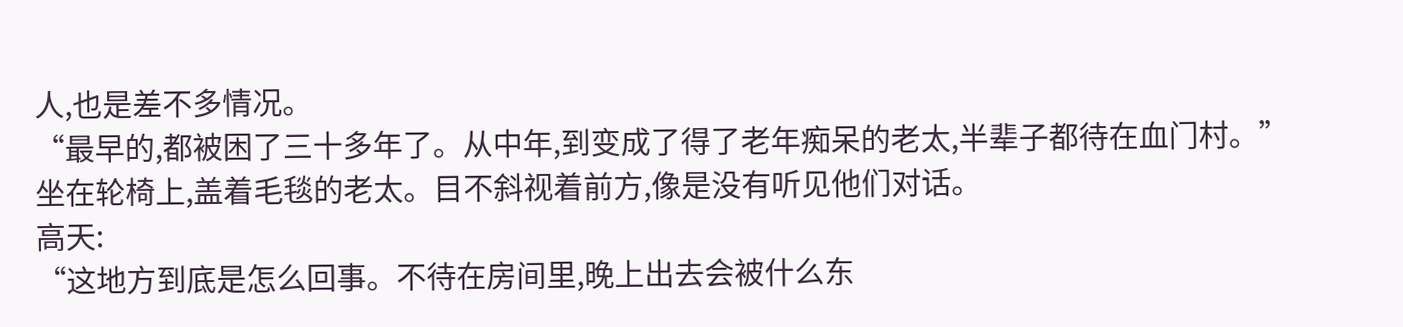人,也是差不多情况。
“最早的,都被困了三十多年了。从中年,到变成了得了老年痴呆的老太,半辈子都待在血门村。”
坐在轮椅上,盖着毛毯的老太。目不斜视着前方,像是没有听见他们对话。
高天:
“这地方到底是怎么回事。不待在房间里,晚上出去会被什么东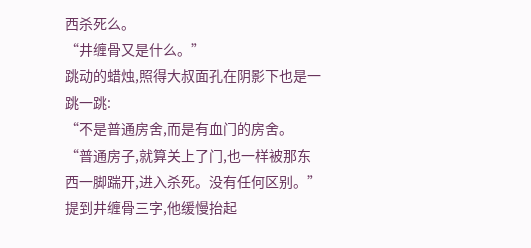西杀死么。
“井缠骨又是什么。”
跳动的蜡烛,照得大叔面孔在阴影下也是一跳一跳:
“不是普通房舍,而是有血门的房舍。
“普通房子,就算关上了门,也一样被那东西一脚踹开,进入杀死。没有任何区别。”
提到井缠骨三字,他缓慢抬起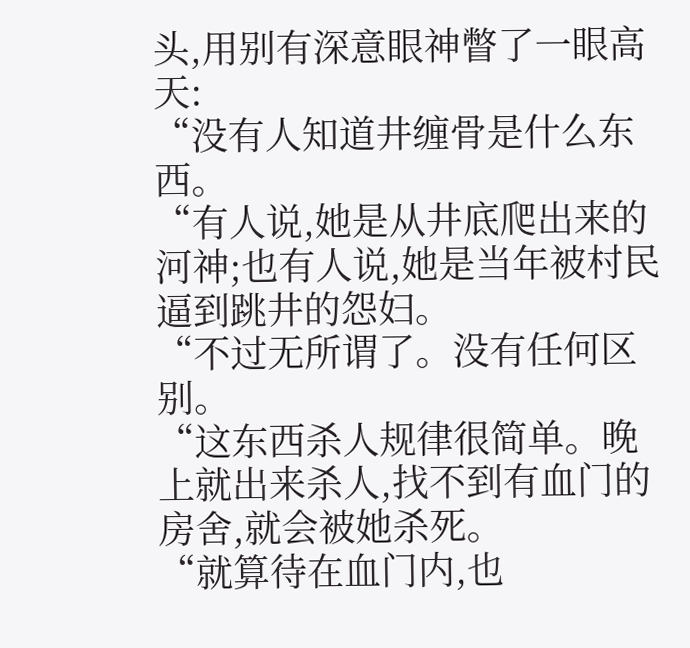头,用别有深意眼神瞥了一眼高天:
“没有人知道井缠骨是什么东西。
“有人说,她是从井底爬出来的河神;也有人说,她是当年被村民逼到跳井的怨妇。
“不过无所谓了。没有任何区别。
“这东西杀人规律很简单。晚上就出来杀人,找不到有血门的房舍,就会被她杀死。
“就算待在血门内,也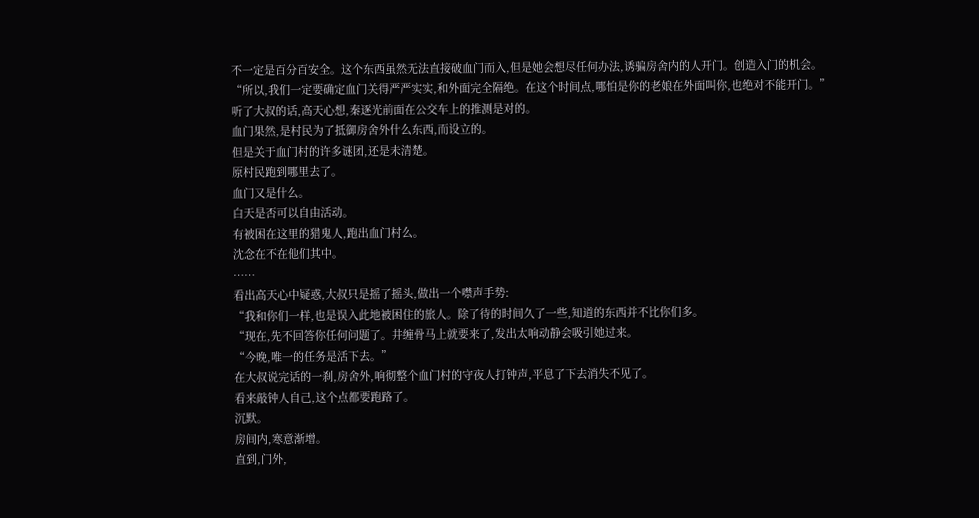不一定是百分百安全。这个东西虽然无法直接破血门而入,但是她会想尽任何办法,诱骗房舍内的人开门。创造入门的机会。
“所以,我们一定要确定血门关得严严实实,和外面完全隔绝。在这个时间点,哪怕是你的老娘在外面叫你,也绝对不能开门。”
听了大叔的话,高天心想,秦逐光前面在公交车上的推测是对的。
血门果然,是村民为了抵御房舍外什么东西,而设立的。
但是关于血门村的许多谜团,还是未清楚。
原村民跑到哪里去了。
血门又是什么。
白天是否可以自由活动。
有被困在这里的猎鬼人,跑出血门村么。
沈念在不在他们其中。
……
看出高天心中疑惑,大叔只是摇了摇头,做出一个噤声手势:
“我和你们一样,也是误入此地被困住的旅人。除了待的时间久了一些,知道的东西并不比你们多。
“现在,先不回答你任何问题了。井缠骨马上就要来了,发出太响动静会吸引她过来。
“今晚,唯一的任务是活下去。”
在大叔说完话的一刹,房舍外,响彻整个血门村的守夜人打钟声,平息了下去消失不见了。
看来敲钟人自己,这个点都要跑路了。
沉默。
房间内,寒意渐增。
直到,门外,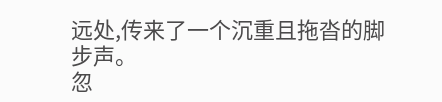远处,传来了一个沉重且拖沓的脚步声。
忽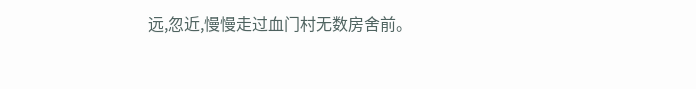远,忽近,慢慢走过血门村无数房舍前。